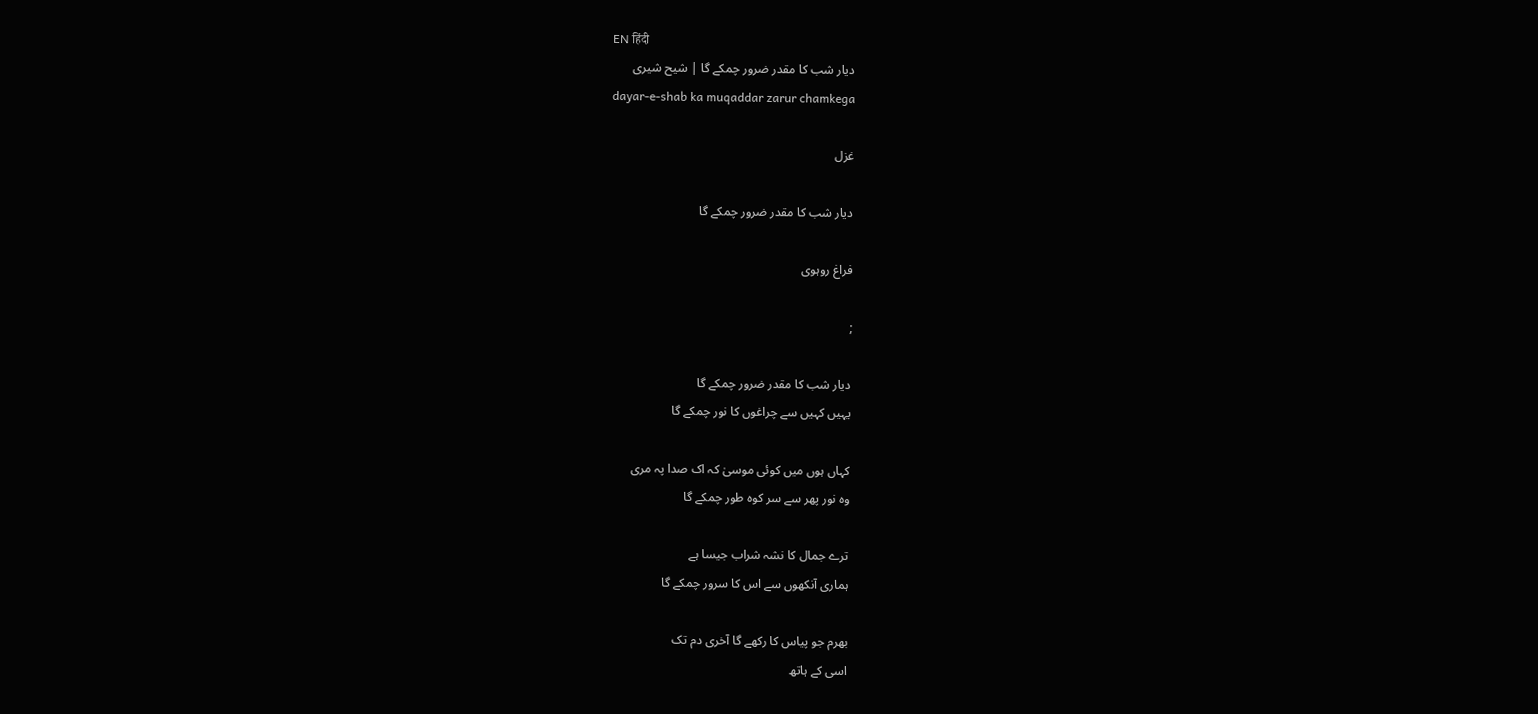EN हिंदी
دیار شب کا مقدر ضرور چمکے گا | شیح شیری
dayar-e-shab ka muqaddar zarur chamkega

غزل

دیار شب کا مقدر ضرور چمکے گا

فراغ روہوی

;

دیار شب کا مقدر ضرور چمکے گا
یہیں کہیں سے چراغوں کا نور چمکے گا

کہاں ہوں میں کوئی موسیٰ کہ اک صدا پہ مری
وہ نور پھر سے سر کوہ طور چمکے گا

ترے جمال کا نشہ شراب جیسا ہے
ہماری آنکھوں سے اس کا سرور چمکے گا

بھرم جو پیاس کا رکھے گا آخری دم تک
اسی کے ہاتھ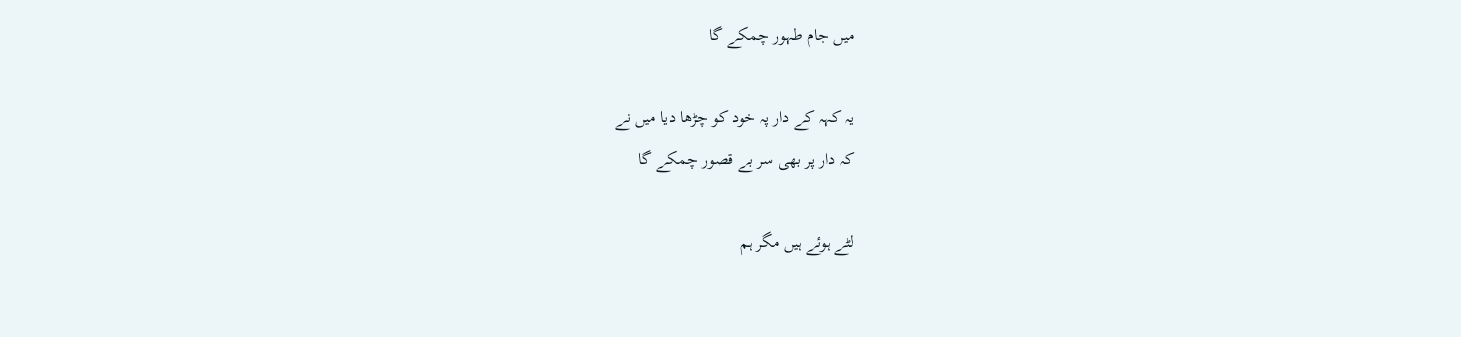میں جام طہور چمکے گا

یہ کہہ کے دار پہ خود کو چڑھا دیا میں نے
کہ دار پر بھی سر بے قصور چمکے گا

لٹے ہوئے ہیں مگر ہم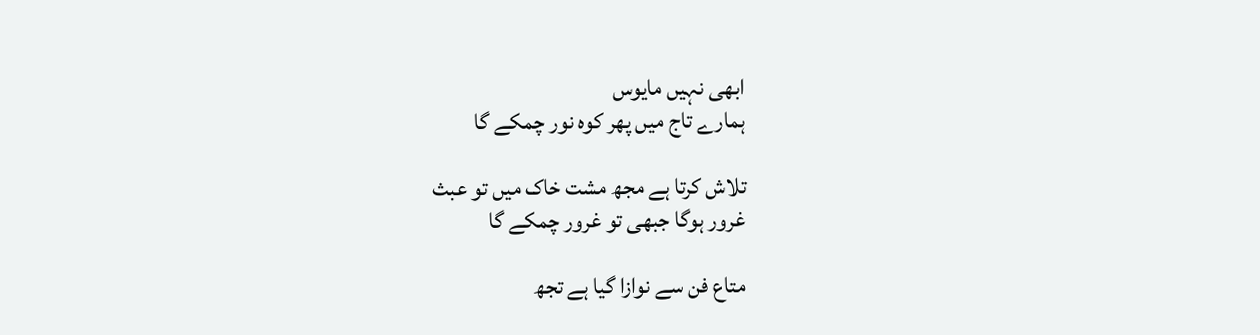ابھی نہیں مایوس
ہمارے تاج میں پھر کوہ نور چمکے گا

تلاش کرتا ہے مجھ مشت خاک میں تو عبث
غرور ہوگا جبھی تو غرور چمکے گا

متاع فن سے نوازا گیا ہے تجھ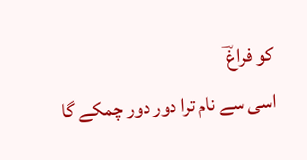کو فراغؔ
اسی سے نام ترا دور دور چمکے گا